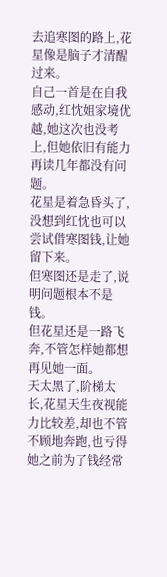去追寒图的路上,花星像是脑子才清醒过来。
自己一首是在自我感动,红忱姐家境优越,她这次也没考上,但她依旧有能力再读几年都没有问题。
花星是着急昏头了,没想到红忱也可以尝试借寒图钱,让她留下来。
但寒图还是走了,说明问题根本不是钱。
但花星还是一路飞奔,不管怎样她都想再见她一面。
天太黑了,阶梯太长,花星天生夜视能力比较差,却也不管不顾地奔跑,也亏得她之前为了钱经常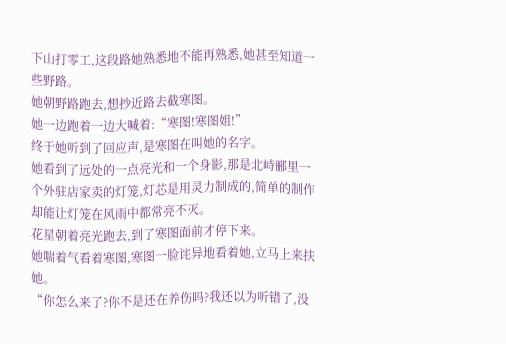下山打零工,这段路她熟悉地不能再熟悉,她甚至知道一些野路。
她朝野路跑去,想抄近路去截寒图。
她一边跑着一边大喊着:“寒图!寒图姐!”
终于她听到了回应声,是寒图在叫她的名字。
她看到了远处的一点亮光和一个身影,那是北峙郦里一个外驻店家卖的灯笼,灯芯是用灵力制成的,简单的制作却能让灯笼在风雨中都常亮不灭。
花星朝着亮光跑去,到了寒图面前才停下来。
她喘着气看着寒图,寒图一脸诧异地看着她,立马上来扶她。
“你怎么来了?你不是还在养伤吗?我还以为听错了,没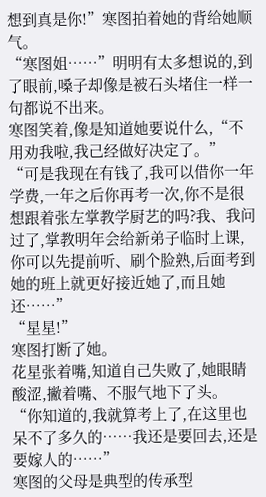想到真是你!”寒图拍着她的背给她顺气。
“寒图姐……”明明有太多想说的,到了眼前,嗓子却像是被石头堵住一样一句都说不出来。
寒图笑着,像是知道她要说什么,“不用劝我啦,我己经做好决定了。”
“可是我现在有钱了,我可以借你一年学费,一年之后你再考一次,你不是很想跟着张左掌教学厨艺的吗?我、我问过了,掌教明年会给新弟子临时上课,你可以先提前听、刷个脸熟,后面考到她的班上就更好接近她了,而且她还……”
“星星!”
寒图打断了她。
花星张着嘴,知道自己失败了,她眼睛酸涩,撇着嘴、不服气地下了头。
“你知道的,我就算考上了,在这里也呆不了多久的……我还是要回去,还是要嫁人的……”
寒图的父母是典型的传承型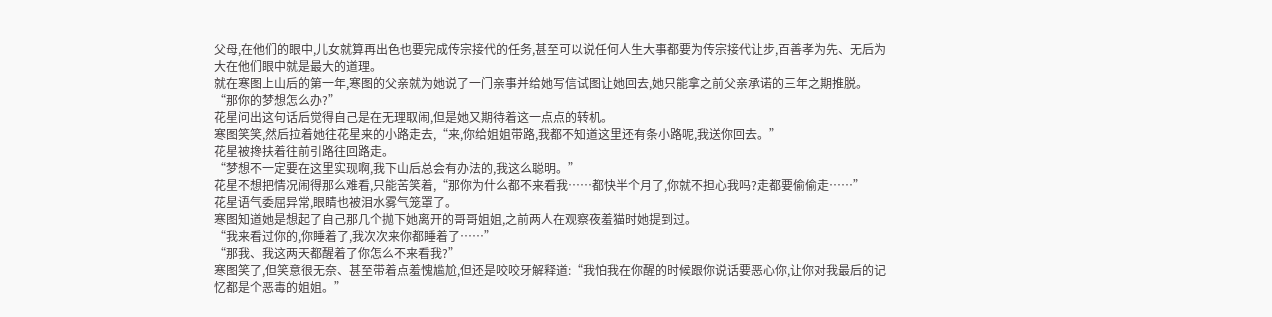父母,在他们的眼中,儿女就算再出色也要完成传宗接代的任务,甚至可以说任何人生大事都要为传宗接代让步,百善孝为先、无后为大在他们眼中就是最大的道理。
就在寒图上山后的第一年,寒图的父亲就为她说了一门亲事并给她写信试图让她回去,她只能拿之前父亲承诺的三年之期推脱。
“那你的梦想怎么办?”
花星问出这句话后觉得自己是在无理取闹,但是她又期待着这一点点的转机。
寒图笑笑,然后拉着她往花星来的小路走去,“来,你给姐姐带路,我都不知道这里还有条小路呢,我送你回去。”
花星被搀扶着往前引路往回路走。
“梦想不一定要在这里实现啊,我下山后总会有办法的,我这么聪明。”
花星不想把情况闹得那么难看,只能苦笑着,“那你为什么都不来看我……都快半个月了,你就不担心我吗?走都要偷偷走……”
花星语气委屈异常,眼睛也被泪水雾气笼罩了。
寒图知道她是想起了自己那几个抛下她离开的哥哥姐姐,之前两人在观察夜羞猫时她提到过。
“我来看过你的,你睡着了,我次次来你都睡着了……”
“那我、我这两天都醒着了你怎么不来看我?”
寒图笑了,但笑意很无奈、甚至带着点羞愧尴尬,但还是咬咬牙解释道:“我怕我在你醒的时候跟你说话要恶心你,让你对我最后的记忆都是个恶毒的姐姐。”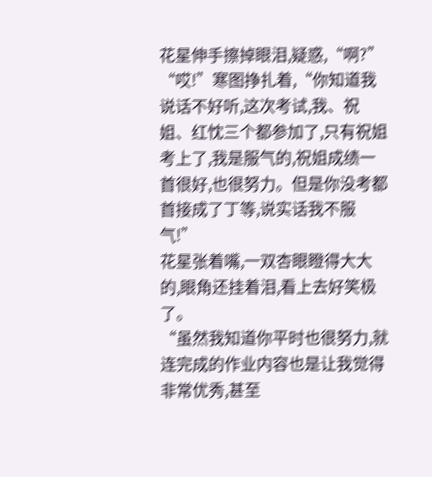花星伸手擦掉眼泪,疑惑,“啊?”
“哎!”寒图挣扎着,“你知道我说话不好听,这次考试,我、祝姐、红忱三个都参加了,只有祝姐考上了,我是服气的,祝姐成绩一首很好,也很努力。但是你没考都首接成了丁等,说实话我不服气!”
花星张着嘴,一双杏眼瞪得大大的,眼角还挂着泪,看上去好笑极了。
“虽然我知道你平时也很努力,就连完成的作业内容也是让我觉得非常优秀,甚至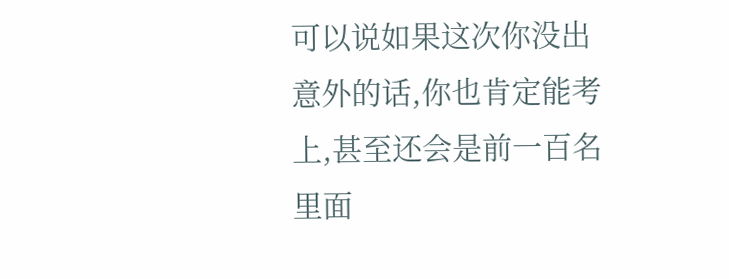可以说如果这次你没出意外的话,你也肯定能考上,甚至还会是前一百名里面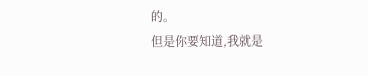的。
但是你要知道,我就是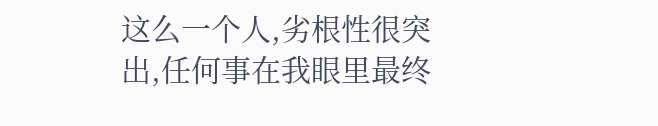这么一个人,劣根性很突出,任何事在我眼里最终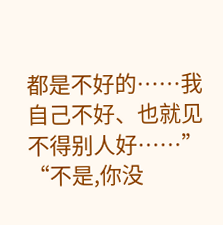都是不好的……我自己不好、也就见不得别人好……”
“不是,你没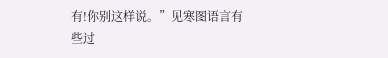有!你别这样说。”见寒图语言有些过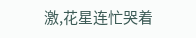激,花星连忙哭着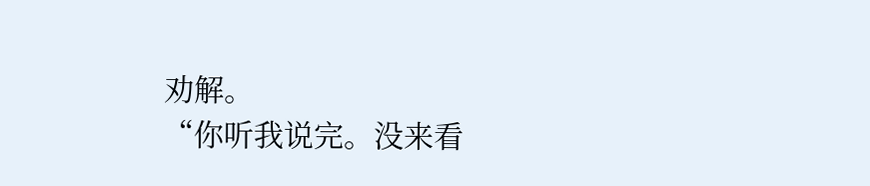劝解。
“你听我说完。没来看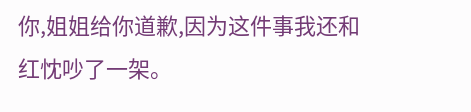你,姐姐给你道歉,因为这件事我还和红忱吵了一架。